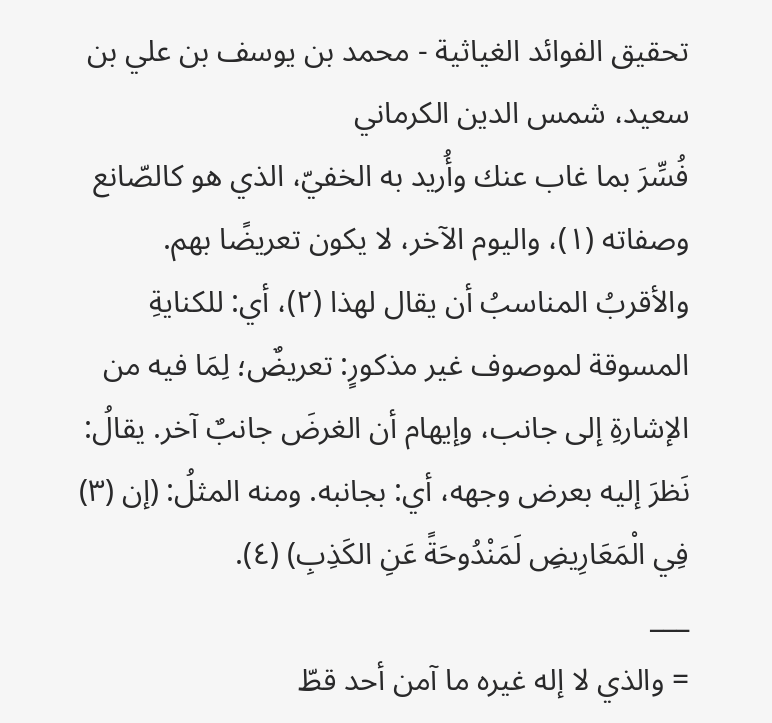تحقيق الفوائد الغياثية - محمد بن يوسف بن علي بن سعيد، شمس الدين الكرماني
فُسِّرَ بما غاب عنك وأُريد به الخفيّ، الذي هو كالصّانع وصفاته (١)، واليوم الآخر، لا يكون تعريضًا بهم.
والأقربُ المناسبُ أن يقال لهذا (٢)، أي: للكنايةِ المسوقة لموصوف غير مذكورٍ: تعريضٌ؛ لِمَا فيه من الإشارةِ إلى جانب، وإيهام أن الغرضَ جانبٌ آخر. يقالُ: نَظرَ إليه بعرض وجهه، أي: بجانبه. ومنه المثلُ: (إن (٣) فِي الْمَعَارِيضِ لَمَنْدُوحَةً عَنِ الكَذِبِ) (٤).
___
= والذي لا إله غيره ما آمن أحد قطّ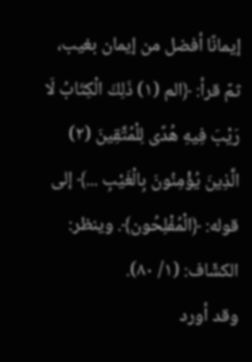إيمانًا أفضل من إيمان بغيب، ثمّ قرأ: ﴿الم (١) ذَلِكَ الْكِتَابُ لَا رَيْبَ فِيهِ هُدًى لِلْمُتَّقِينَ (٢) الَّذِينَ يُؤْمِنُونَ بِالْغَيْبِ ...﴾ إلى قوله: ﴿الْمُفْلِحُون﴾. وينظر: الكشّاف: (١/ ٨٠).
وقد أورد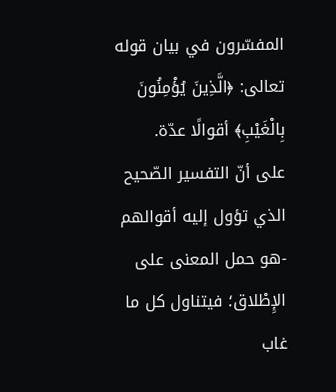المفسّرون في بيان قوله تعالى: ﴿الَّذِينَ يُؤْمِنُونَ بِالْغَيْبِ﴾ أقوالًا عدّة.
على أنّ التفسير الصّحيح الذي تؤول إليه أقوالهم -هو حمل المعنى على الإِطْلاق؛ فيتناول كل ما غاب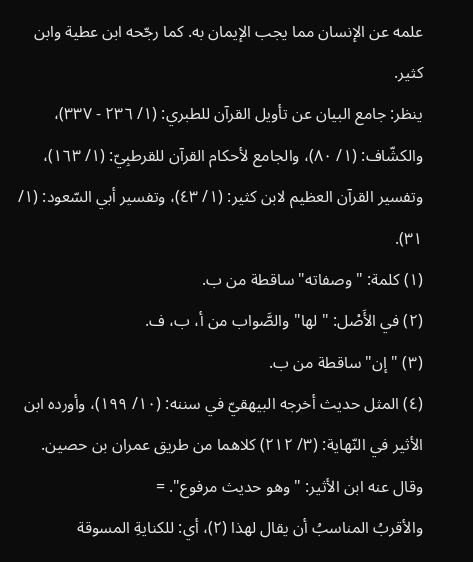علمه عن الإنسان مما يجب الإيمان به. كما رجّحه ابن عطية وابن كثير.
ينظر: جامع البيان عن تأويل القرآن للطبري: (١/ ٢٣٦ - ٣٣٧)، والكشّاف: (١/ ٨٠)، والجامع لأحكام القرآن للقرطبِيّ: (١/ ١٦٣)، وتفسير القرآن العظيم لابن كثير: (١/ ٤٣)، وتفسير أبي السّعود: (١/ ٣١).
(١) كلمة: "وصفاته" ساقطة من ب.
(٢) في الأَصْل: "لها" والصَّواب من أ، ب، ف.
(٣) "إن" ساقطة من ب.
(٤) المثل حديث أخرجه البيهقيّ في سننه: (١٠/ ١٩٩)، وأورده ابن الأثير في النّهاية: (٣/ ٢١٢) كلاهما من طريق عمران بن حصين.
وقال عنه ابن الأثير: "وهو حديث مرفوع". =
والأقربُ المناسبُ أن يقال لهذا (٢)، أي: للكنايةِ المسوقة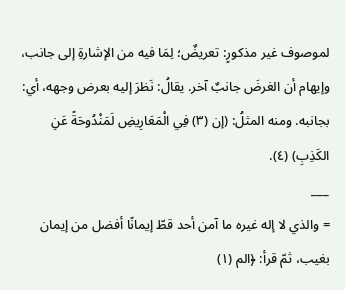لموصوف غير مذكورٍ: تعريضٌ؛ لِمَا فيه من الإشارةِ إلى جانب، وإيهام أن الغرضَ جانبٌ آخر. يقالُ: نَظرَ إليه بعرض وجهه، أي: بجانبه. ومنه المثلُ: (إن (٣) فِي الْمَعَارِيضِ لَمَنْدُوحَةً عَنِ الكَذِبِ) (٤).
___
= والذي لا إله غيره ما آمن أحد قطّ إيمانًا أفضل من إيمان بغيب، ثمّ قرأ: ﴿الم (١)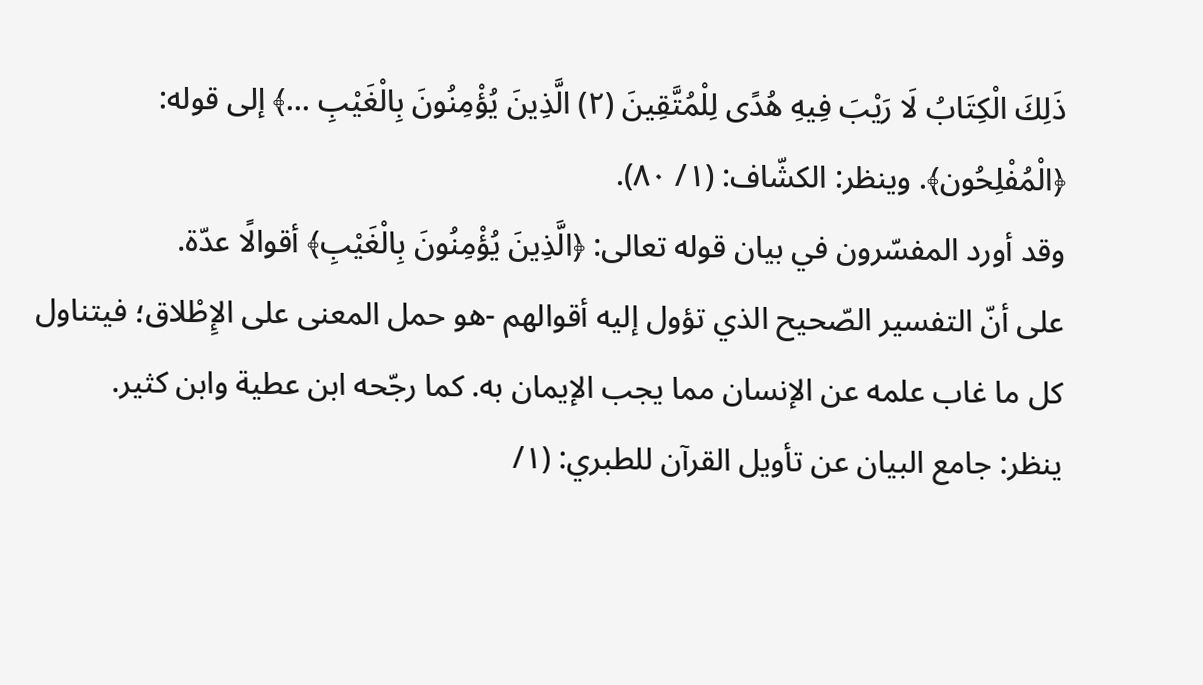ذَلِكَ الْكِتَابُ لَا رَيْبَ فِيهِ هُدًى لِلْمُتَّقِينَ (٢) الَّذِينَ يُؤْمِنُونَ بِالْغَيْبِ ...﴾ إلى قوله: ﴿الْمُفْلِحُون﴾. وينظر: الكشّاف: (١/ ٨٠).
وقد أورد المفسّرون في بيان قوله تعالى: ﴿الَّذِينَ يُؤْمِنُونَ بِالْغَيْبِ﴾ أقوالًا عدّة.
على أنّ التفسير الصّحيح الذي تؤول إليه أقوالهم -هو حمل المعنى على الإِطْلاق؛ فيتناول كل ما غاب علمه عن الإنسان مما يجب الإيمان به. كما رجّحه ابن عطية وابن كثير.
ينظر: جامع البيان عن تأويل القرآن للطبري: (١/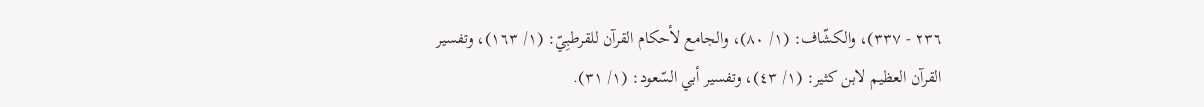٢٣٦ - ٣٣٧)، والكشّاف: (١/ ٨٠)، والجامع لأحكام القرآن للقرطبِيّ: (١/ ١٦٣)، وتفسير القرآن العظيم لابن كثير: (١/ ٤٣)، وتفسير أبي السّعود: (١/ ٣١).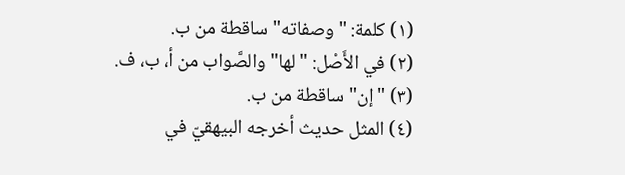(١) كلمة: "وصفاته" ساقطة من ب.
(٢) في الأَصْل: "لها" والصَّواب من أ، ب، ف.
(٣) "إن" ساقطة من ب.
(٤) المثل حديث أخرجه البيهقيّ في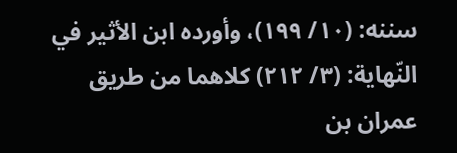سننه: (١٠/ ١٩٩)، وأورده ابن الأثير في النّهاية: (٣/ ٢١٢) كلاهما من طريق عمران بن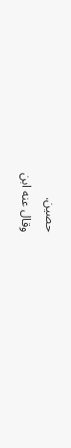حصين.
وقال عنه ابن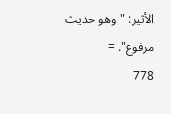الأثير: "وهو حديث مرفوع". =
778